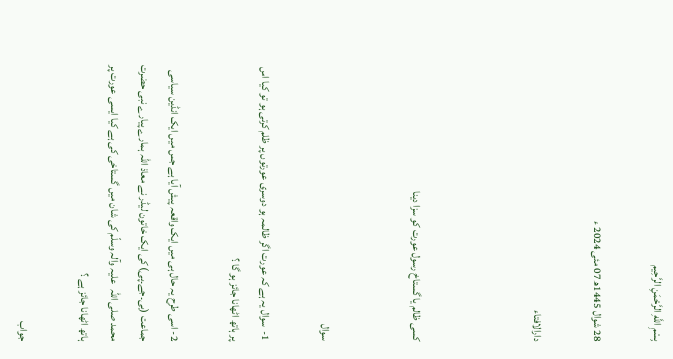بِسْمِ اللَّهِ الرَّحْمَنِ الرَّحِيم

28 شوال 1445ھ 07 مئی 2024 ء

دارالافتاء



کسی ظالم یا گستاخ رسول عورت کو سزا دینا


سوال

1-  سوال یہ ہے کہ عورت اگر ظالمہ ہو دوسری عورتوں پر ظلم کرتی ہو تو کیا اس پر ہاتھ اٹھانا جائز ہو گا ؟

2- اسی طرح یہ حال ہی میں ایک واقعہ پیش آیا ہے جس میں ایک انڈین سیاسی جماعت (بی۔جے۔پی) کی ایک خاتون لیڈر نے معاذ اللہ ہمارے پیارے نبی حضرت محمد صلی اللہ  علیہ وآلہ وسلّم کی شان میں گستاخی کی ہے کیا ایسی عورت پر ہاتھ اٹھانا جائز ہے ؟

جواب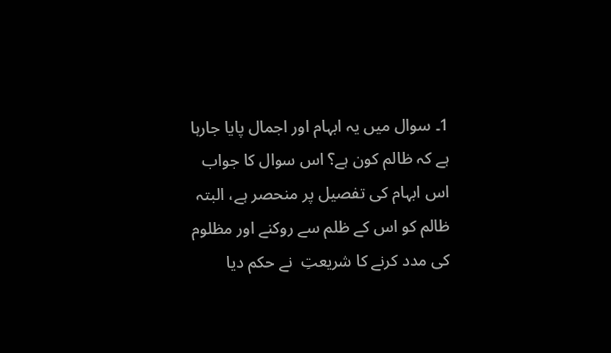1۔ سوال میں یہ ابہام اور اجمال پایا جارہا ہے کہ ظالم کون ہے؟ اس سوال کا جواب اس ابہام کی تفصیل پر منحصر ہے، البتہ ظالم کو اس کے ظلم سے روکنے اور مظلوم کی مدد کرنے کا شریعتِ  نے حکم دیا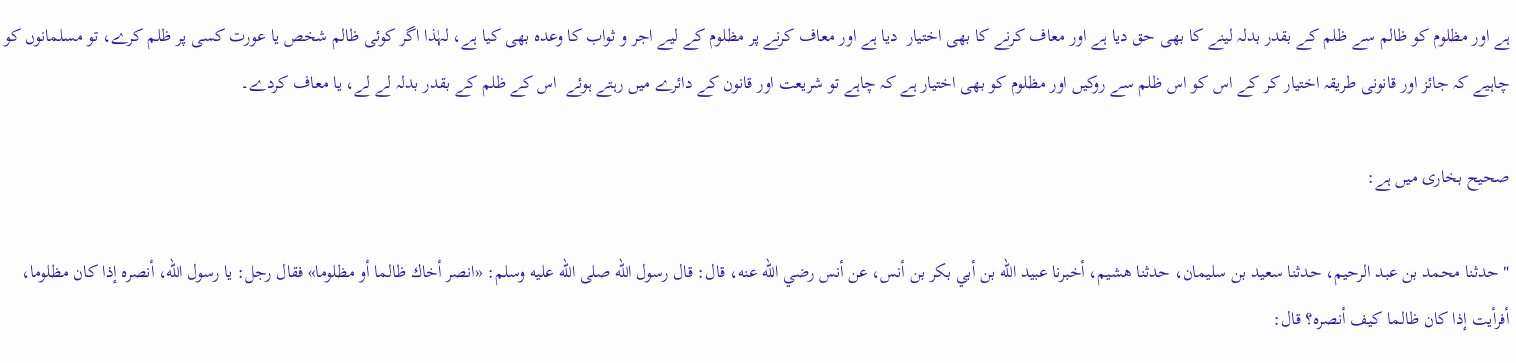ہے اور مظلوم کو ظالم سے ظلم کے بقدر بدلہ لینے کا بھی حق دیا ہے اور معاف کرنے کا بھی اختیار  دیا ہے اور معاف کرنے پر مظلوم کے لیے اجر و ثواب کا وعدہ بھی کیا ہے، لہٰذا اگر کوئی ظالم شخص یا عورت کسی پر ظلم کرے، تو مسلمانوں کو چاہیے کہ جائز اور قانونی طریقہ اختیار کر کے اس کو اس ظلم سے روکیں اور مظلوم کو بھی اختیار ہے کہ چاہے تو شریعت اور قانون کے دائرے میں رہتے ہوئے  اس کے ظلم کے بقدر بدلہ لے لے، یا معاف کردے۔

صحیح بخاری میں ہے:

" حدثنا محمد بن عبد الرحيم، حدثنا سعيد بن سليمان، حدثنا هشيم، أخبرنا عبيد الله بن أبي بكر بن أنس، عن أنس رضي الله عنه، قال: قال رسول الله صلى الله عليه وسلم: «انصر ‌أخاك ‌ظالما أو ‌مظلوما» فقال رجل: يا رسول الله، أنصره إذا كان ‌مظلوما، أفرأيت إذا كان ‌ظالما كيف أنصره؟ قال: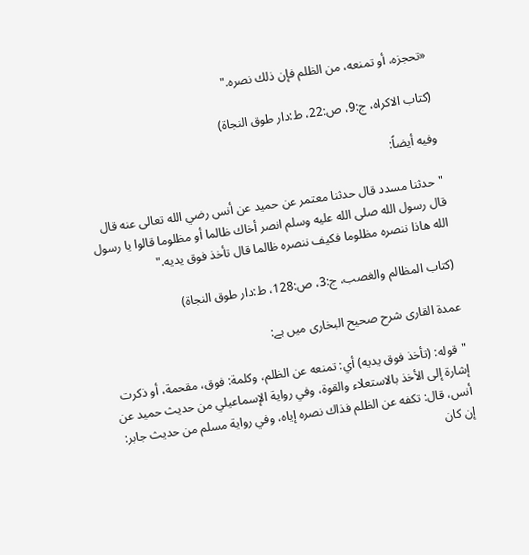«تحجزه، أو تمنعه، من الظلم فإن ذلك نصره."

(كتاب الاكراه، ج:9، ص:22، ط:دار طوق النجاة)

وفيه أیضاً:

"حدثنا مسدد قال حدثنا معتمر عن حميد عن أنس رضي الله تعالى عنه قال قال رسول الله صلى الله عليه وسلم انصر أخاك ظالما أو مظلوما قالوا يا رسول الله هاذا ننصره مظلوما فكيف ننصره ظالما قال تأخذ فوق يديه."

(كتاب المظالم والغصب، ج:3، ص:128، ط:دار طوق النجاة)

عمدۃ القاری شرح صحیح البخاری میں ہے:

"قوله: (تأخذ فوق يديه) أي: تمنعه عن الظلم، وكلمة: فوق، مقحمة، أو ذكرت إشارة إلى الأخذ بالاستعلاء والقوة، وفي رواية الإسماعيلي من حديث حميد عن أنس، قال: تكفه عن الظلم فذاك نصره إياه، وفي رواية مسلم من حديث جابر: إن كان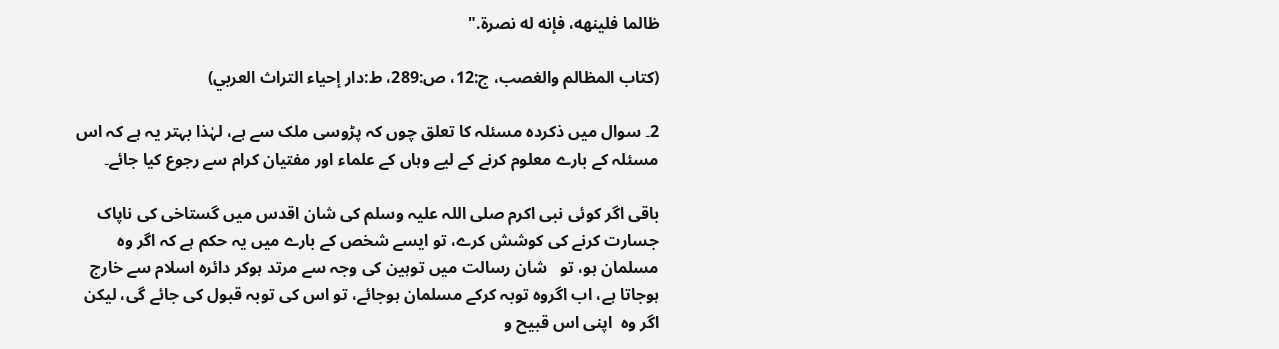ظالما فلينهه، فإنه له نصرة."

(كتاب المظالم والغصب، ج:12، ص:289، ط:دار إحياء التراث العربي)

2۔ سوال میں ذکردہ مسئلہ کا تعلق چوں کہ پڑوسی ملک سے ہے، لہٰذا بہتر یہ ہے کہ اس مسئلہ کے بارے معلوم کرنے کے لیے وہاں کے علماء اور مفتیان کرام سے رجوع کیا جائے۔

باقی اگر کوئی نبی اکرم صلی اللہ علیہ وسلم کی شان اقدس میں گستاخی کی ناپاک جسارت کرنے کی کوشش کرے، تو ایسے شخص کے بارے میں یہ حکم ہے کہ اگر وہ مسلمان ہو، تو   شان رسالت میں توہین کی وجہ سے مرتد ہوکر دائرہ اسلام سے خارج ہوجاتا ہے، اب اگروہ توبہ کرکے مسلمان ہوجائے، تو اس کی توبہ قبول کی جائے گی، لیکن اگر وہ  اپنی اس قبیح و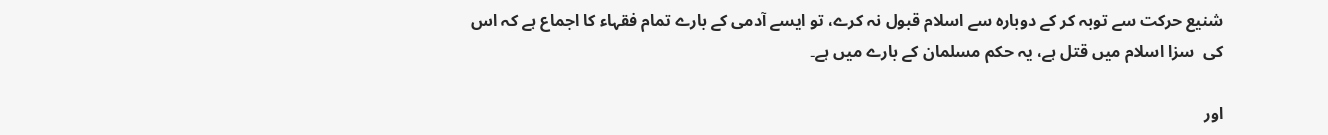شنیع حرکت سے توبہ کر کے دوبارہ سے اسلام قبول نہ کرے، تو ایسے آدمی کے بارے تمام فقہاء كا اجماع ہے كہ اس كی  سزا اسلام میں قتل ہے، یہ حکم مسلمان کے بارے میں ہے۔

اور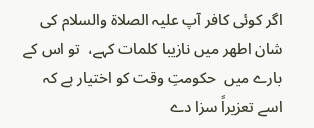اگر کوئی کافر آپ علیہ الصلاۃ والسلام کی شان اطهر میں نازیبا کلمات کہے،  تو اس کے بارے میں  حکومتِ وقت کو اختیار ہے کہ اسے تعزیراً سزا دے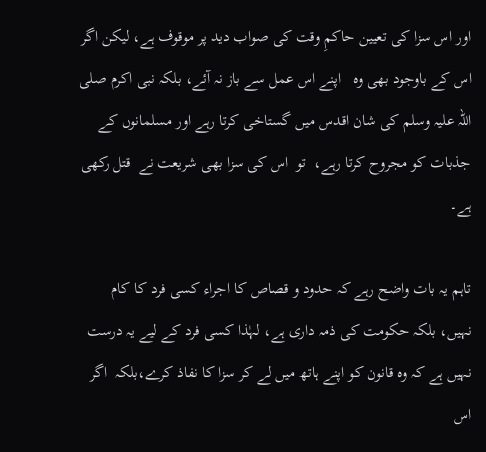اور اس سزا کی تعیین حاکمِ وقت کی صواب دید پر موقوف ہے، لیکن اگر اس کے باوجود بھی وہ   اپنے اس عمل سے باز نہ آئے، بلکہ نبی اکرم صلی اللہ علیہ وسلم کی شان اقدس میں گستاخی کرتا رہے اور مسلمانوں کے جذبات کو مجروح کرتا رہے،  تو  اس کی سزا بھی شریعت نے  قتل رکھی ہے۔

تاہم یہ بات واضح رہے کہ حدود و قصاص کا اجراء کسی فرد کا کام نہیں، بلکہ حکومت کی ذمہ داری ہے، لہٰذا کسی فرد کے لیے یہ درست نہیں ہے کہ وہ قانون کو اپنے ہاتھ میں لے کر سزا کا نفاذ کرے،بلکہ  اگر اس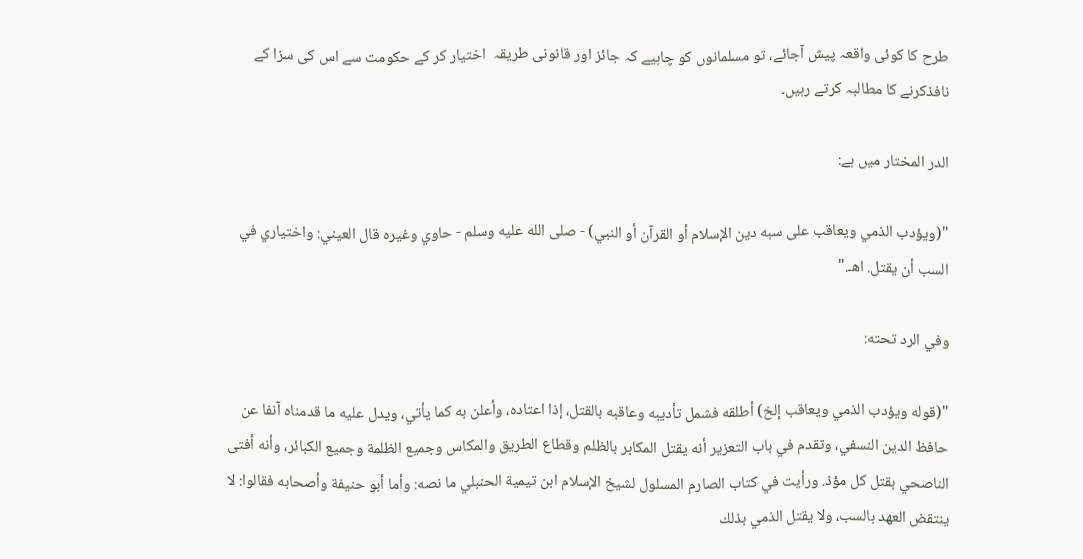طرح کا کوئی واقعہ پیش آجائے، تو مسلمانوں کو چاہیے کہ جائز اور قانونی طریقہ  اختیار کر کے حکومت سے اس کی سزا کے نافذکرنے کا مطالبہ کرتے رہیں۔

الدر المختار میں ہے:

"(ويؤدب الذمي ويعاقب على سبه دين الإسلام أو القرآن أو النبي) - صلى الله عليه وسلم - حاوي وغيره قال العيني: واختياري في السب أن يقتل. اهـ."

وفي الرد تحته:

"(قوله ويؤدب الذمي ويعاقب إلخ) أطلقه فشمل تأديبه وعاقبه بالقتل، إذا اعتاده، وأعلن به كما يأتي، ويدل عليه ما قدمناه آنفا عن حافظ الدين النسفي، وتقدم في باب التعزير أنه يقتل المكابر بالظلم وقطاع الطريق والمكاس وجميع الظلمة وجميع الكبائر، وأنه أفتى الناصحي بقتل كل مؤذ. ورأيت في كتاب الصارم المسلول لشيخ الإسلام ابن تيمية الحنبلي ما نصه: وأما أبو حنيفة وأصحابه فقالوا: لا ينتقض العهد بالسب، ولا يقتل الذمي بذلك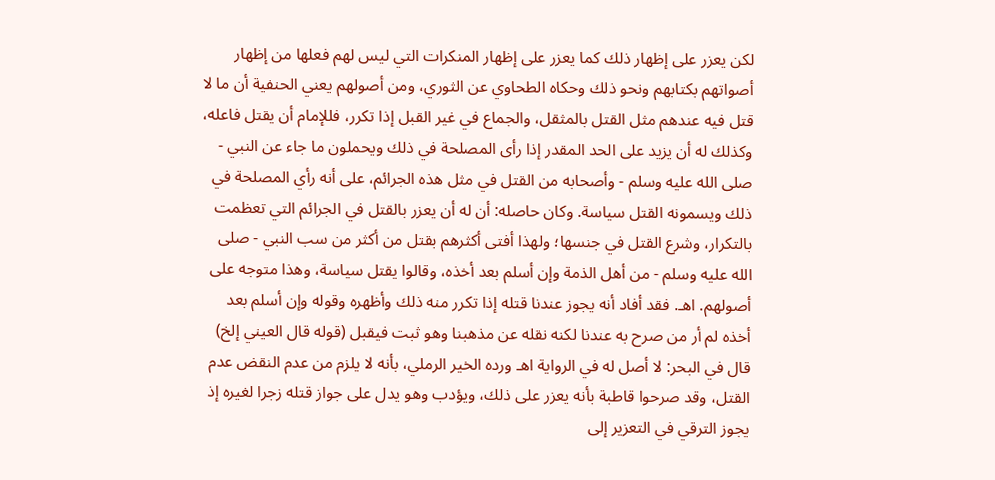لكن يعزر على إظهار ذلك كما يعزر على إظهار المنكرات التي ليس لهم فعلها من إظهار أصواتهم بكتابهم ونحو ذلك وحكاه الطحاوي عن الثوري، ومن أصولهم يعني الحنفية أن ما لا قتل فيه عندهم مثل القتل بالمثقل، والجماع في غير القبل إذا تكرر، فللإمام أن يقتل فاعله، وكذلك له أن يزيد على الحد المقدر إذا رأى المصلحة في ذلك ويحملون ما جاء عن النبي - صلى الله عليه وسلم - وأصحابه من القتل في مثل هذه الجرائم، على أنه رأي المصلحة في ذلك ويسمونه القتل سياسة. وكان حاصله: أن له أن يعزر بالقتل في الجرائم التي تعظمت بالتكرار، وشرع القتل في جنسها؛ ولهذا أفتى أكثرهم بقتل من أكثر من سب النبي - صلى الله عليه وسلم - من أهل الذمة وإن أسلم بعد أخذه، وقالوا يقتل سياسة، وهذا متوجه على أصولهم. اهـ. فقد أفاد أنه يجوز عندنا قتله إذا تكرر منه ذلك وأظهره وقوله وإن أسلم بعد أخذه لم أر من صرح به عندنا لكنه نقله عن مذهبنا وهو ثبت فيقبل (قوله قال العيني إلخ) قال في البحر: لا أصل له في الرواية اهـ ورده الخير الرملي، بأنه لا يلزم من عدم النقض عدم القتل، وقد صرحوا قاطبة بأنه يعزر على ذلك، ويؤدب وهو يدل على جواز قتله زجرا لغيره إذ يجوز الترقي في التعزير إلى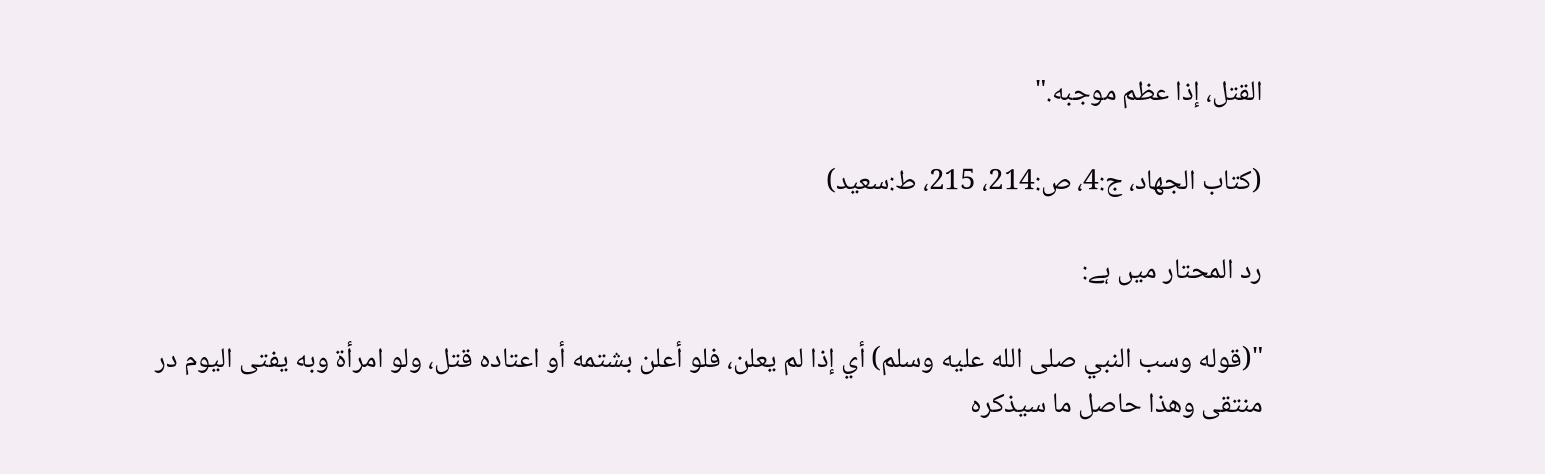القتل، إذا عظم موجبه."

(كتاب الجهاد، ج:4، ص:214، 215، ط:سعيد)

رد المحتار میں ہے:

"(قوله وسب النبي صلى الله عليه وسلم) أي إذا لم يعلن، فلو أعلن بشتمه أو اعتاده قتل، ولو امرأة وبه يفتى اليوم در منتقى وهذا حاصل ما سيذكره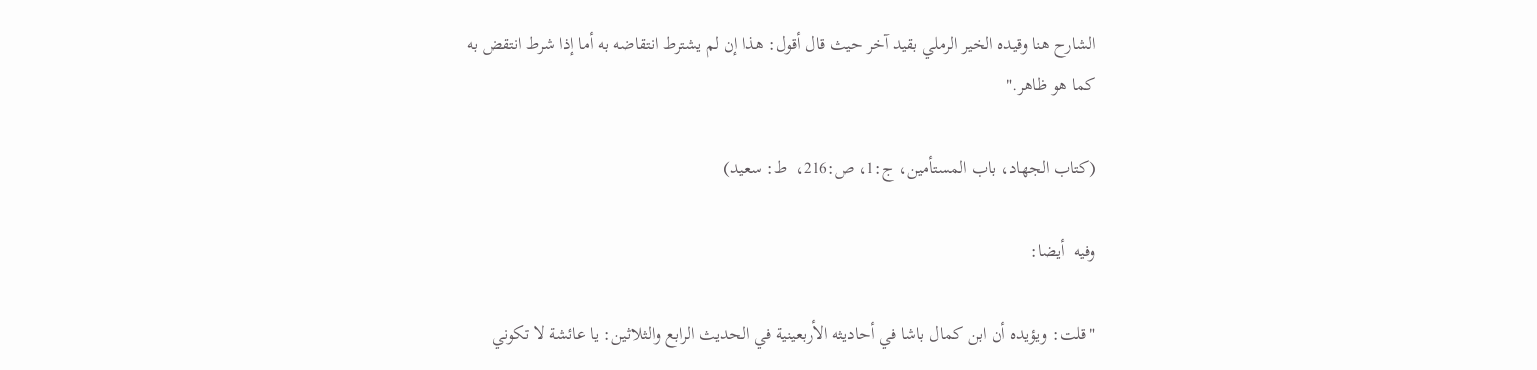الشارح هنا وقيده الخير الرملي بقيد آخر حيث قال أقول: هذا إن لم يشترط انتقاضه به أما إذا شرط انتقض به كما هو ظاهر."

(كتاب الجهاد، باب المستأمين، ج:1، ص:216،  ط: سعيد)

وفيه  أيضا:

"قلت: ويؤيده أن ابن كمال باشا في أحاديثه الأربعينية في الحديث الرابع والثلاثين: يا عائشة لا تكوني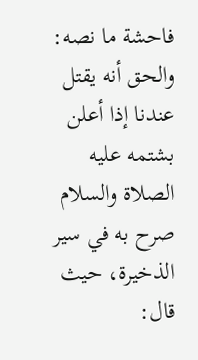فاحشة ما نصه: والحق أنه يقتل عندنا إذا أعلن بشتمه عليه الصلاة والسلام صرح به في سير الذخيرة، حيث قال: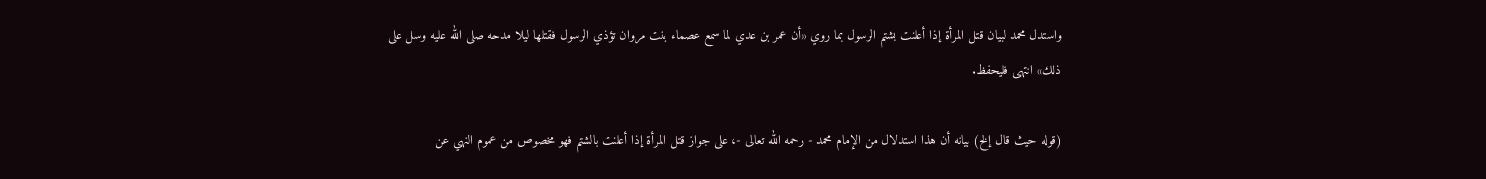واستدل محمد لبيان قتل المرأة إذا أعلنت بشتم الرسول بما روي «أن عمر بن عدي لما سمع عصماء بنت مروان تؤذي الرسول فقتلها ليلا مدحه صلى الله عليه وسل على ذلك» انتهى فليحفظ.

(قوله حيث قال إلخ) بيانه أن هذا استدلال من الإمام محمد - رحمه الله تعالى -، على جواز قتل المرأة إذا أعلنت بالشتم فهو مخصوص من عموم النهي عن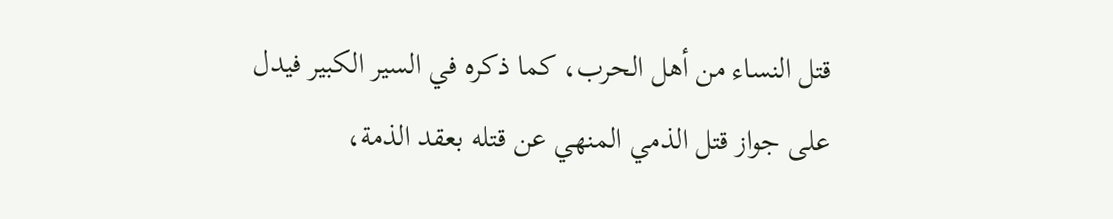قتل النساء من أهل الحرب، كما ذكره في السير الكبير فيدل على جواز قتل الذمي المنهي عن قتله بعقد الذمة،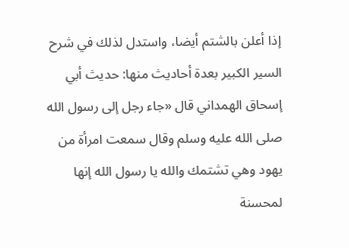إذا أعلن بالشتم أيضا، واستدل لذلك في شرح السير الكبير بعدة أحاديث منها: حديث أبي إسحاق الهمداني قال «جاء رجل إلى رسول الله صلى الله عليه وسلم وقال سمعت امرأة من يهود وهي تشتمك والله يا رسول الله إنها لمحسنة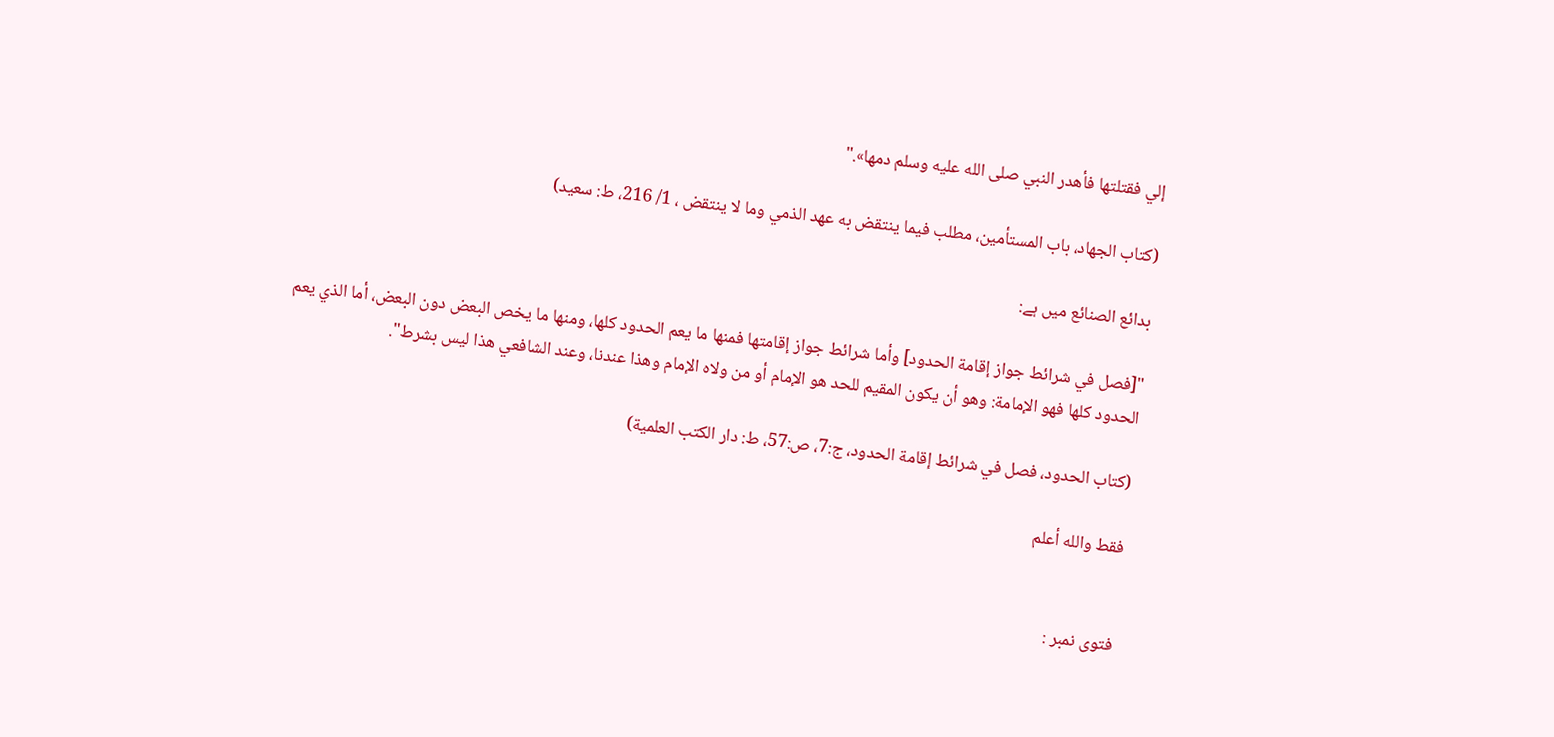إلي فقتلتها فأهدر النبي صلى الله عليه وسلم دمها»."

(كتاب الجهاد، باب المستأمين، مطلب فيما ينتقض به عهد الذمي وما لا ينتقض ، 1/ 216، ط: سعيد)

بدائع الصنائع میں ہے:

"[فصل في شرائط جواز إقامة الحدود] وأما شرائط جواز إقامتها فمنها ما يعم الحدود كلها، ومنها ما يخص البعض دون البعض، أما الذي يعم الحدود كلها فهو الإمامة: وهو أن يكون المقيم للحد هو الإمام أو من ولاه الإمام وهذا عندنا، وعند الشافعي هذا ليس بشرط".

(كتاب الحدود، فصل في شرائط إقامة الحدود، ج:7، ص:57، ط: دار الكتب العلمية)

فقط والله أعلم


فتوی نمبر :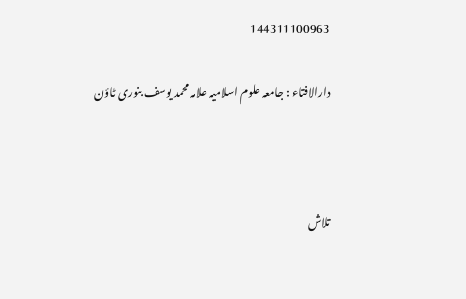144311100963

دارالافتاء : جامعہ علوم اسلامیہ علامہ محمد یوسف بنوری ٹاؤن



تلاش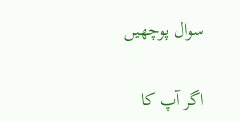سوال پوچھیں

اگر آپ کا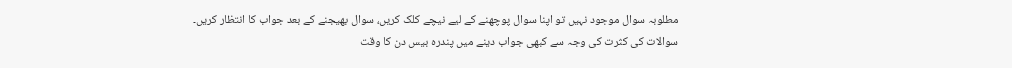مطلوبہ سوال موجود نہیں تو اپنا سوال پوچھنے کے لیے نیچے کلک کریں، سوال بھیجنے کے بعد جواب کا انتظار کریں۔ سوالات کی کثرت کی وجہ سے کبھی جواب دینے میں پندرہ بیس دن کا وقت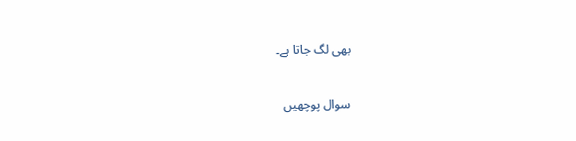بھی لگ جاتا ہے۔

سوال پوچھیں